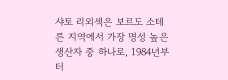샤토 리외섹은 보르도 소테른 지역에서 가장 명성 높은 생산자 중 하나로, 1984년부터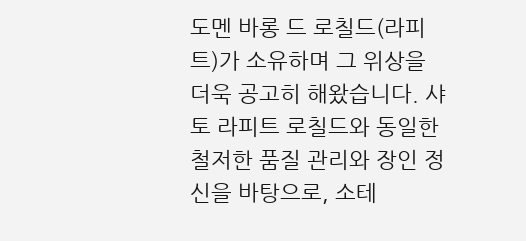도멘 바롱 드 로칠드(라피트)가 소유하며 그 위상을 더욱 공고히 해왔습니다. 샤토 라피트 로칠드와 동일한 철저한 품질 관리와 장인 정신을 바탕으로, 소테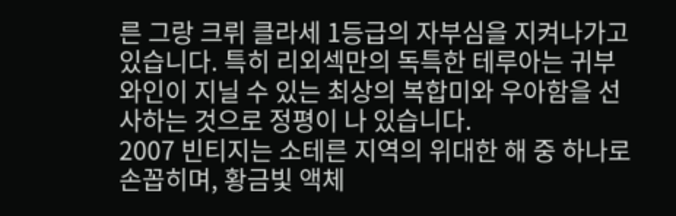른 그랑 크뤼 클라세 1등급의 자부심을 지켜나가고 있습니다. 특히 리외섹만의 독특한 테루아는 귀부 와인이 지닐 수 있는 최상의 복합미와 우아함을 선사하는 것으로 정평이 나 있습니다.
2007 빈티지는 소테른 지역의 위대한 해 중 하나로 손꼽히며, 황금빛 액체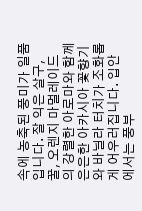속에 농축된 풍미가 일품입니다. 잘 익은 살구, 꿀, 오렌지 마멀레이드의 강렬한 아로마와 함께 은은한 아카시아 꽃향기와 바닐라 터치가 조화롭게 어우러집니다. 입안에서는 풍부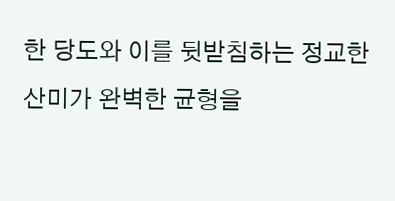한 당도와 이를 뒷받침하는 정교한 산미가 완벽한 균형을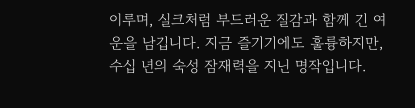이루며, 실크처럼 부드러운 질감과 함께 긴 여운을 남깁니다. 지금 즐기기에도 훌륭하지만, 수십 년의 숙성 잠재력을 지닌 명작입니다.